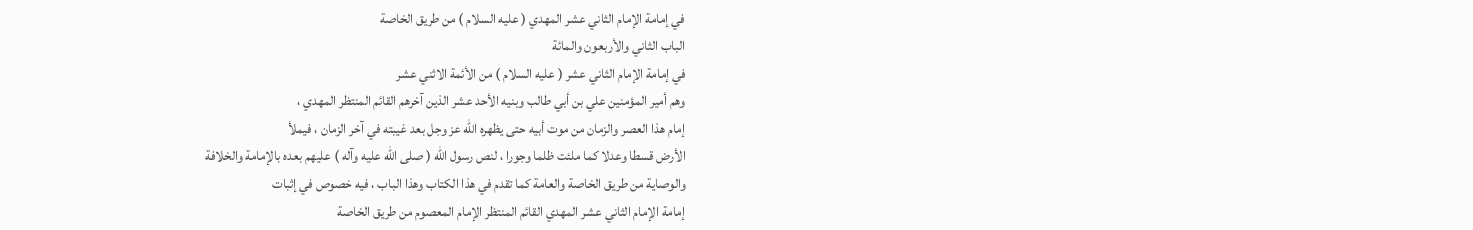في إمامة الإمام الثاني عشر المهدي ( عليه السلام ) من طريق الخاصة
الباب الثاني والأربعون والمائة
في إمامة الإمام الثاني عشر ( عليه السلام ) من الأئمة الاثني عشر
وهم أمير المؤمنين علي بن أبي طالب وبنيه الأحد عشر الذين آخرهم القائم المنتظر المهدي ،
إمام هذا العصر والزمان من موت أبيه حتى يظهره الله عز وجل بعد غيبته في آخر الزمان ، فيملأ
الأرض قسطا وعدلا كما ملئت ظلما وجورا ، لنص رسول الله ( صلى الله عليه وآله ) عليهم بعده بالإمامة والخلافة
والوصاية من طريق الخاصة والعامة كما تقدم في هذا الكتاب وهذا الباب ، فيه خصوص في إثبات
إمامة الإمام الثاني عشر المهدي القائم المنتظر الإمام المعصوم من طريق الخاصة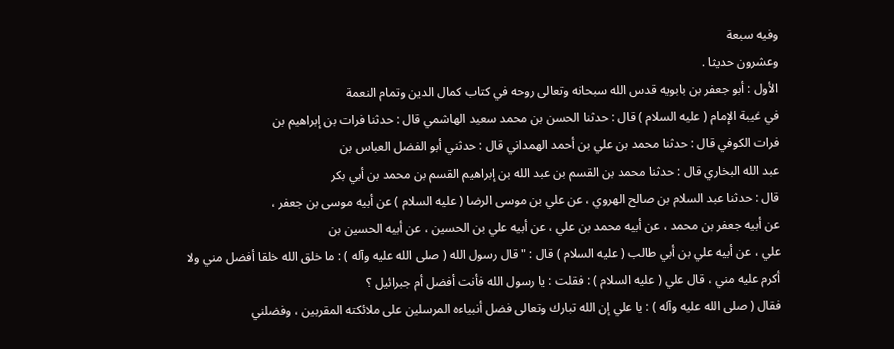وفيه سبعة
وعشرون حديثا .
الأول : أبو جعفر بن بابويه قدس الله سبحانه وتعالى روحه في كتاب كمال الدين وتمام النعمة
في غيبة الإمام ( عليه السلام ) قال : حدثنا الحسن بن محمد سعيد الهاشمي قال : حدثنا فرات بن إبراهيم بن
فرات الكوفي قال : حدثنا محمد بن علي بن أحمد الهمداني قال : حدثني أبو الفضل العباس بن
عبد الله البخاري قال : حدثنا محمد بن القسم بن عبد الله بن إبراهيم القسم بن محمد بن أبي بكر
قال : حدثنا عبد السلام بن صالح الهروي ، عن علي بن موسى الرضا ( عليه السلام ) عن أبيه موسى بن جعفر ،
عن أبيه جعفر بن محمد ، عن أبيه محمد بن علي ، عن أبيه علي بن الحسين ، عن أبيه الحسين بن
علي ، عن أبيه علي بن أبي طالب ( عليه السلام ) قال : " قال رسول الله ( صلى الله عليه وآله ) : ما خلق الله خلقا أفضل مني ولا
أكرم عليه مني ، قال علي ( عليه السلام ) : فقلت : يا رسول الله فأنت أفضل أم جبرائيل ؟
فقال ( صلى الله عليه وآله ) : يا علي إن الله تبارك وتعالى فضل أنبياءه المرسلين على ملائكته المقربين ، وفضلني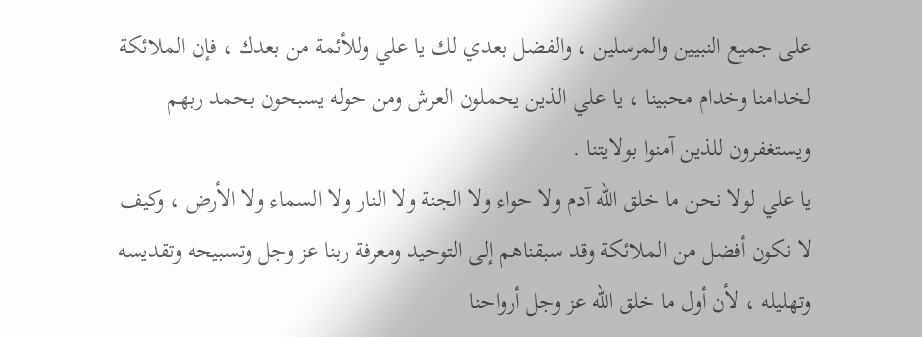على جميع النبيين والمرسلين ، والفضل بعدي لك يا علي وللأئمة من بعدك ، فإن الملائكة
لخدامنا وخدام محبينا ، يا علي الذين يحملون العرش ومن حوله يسبحون بحمد ربهم
ويستغفرون للذين آمنوا بولايتنا .
يا علي لولا نحن ما خلق الله آدم ولا حواء ولا الجنة ولا النار ولا السماء ولا الأرض ، وكيف
لا نكون أفضل من الملائكة وقد سبقناهم إلى التوحيد ومعرفة ربنا عز وجل وتسبيحه وتقديسه
وتهليله ، لأن أول ما خلق الله عز وجل أرواحنا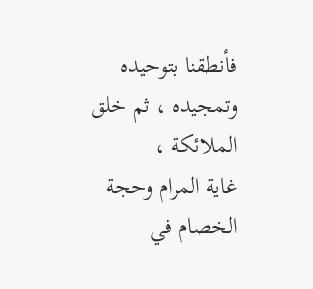فأنطقنا بتوحيده وتمجيده ، ثم خلق الملائكة ،
غاية المرام وحجة الخصام في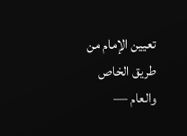تعيين الإمام من طريق الخاص والعام —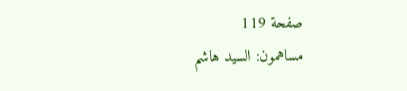صفحة 119
مساهمون: السيد هاشم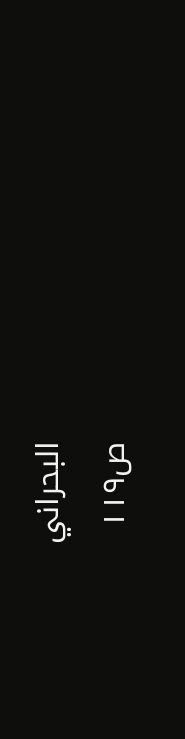البحراني
ص١١٩